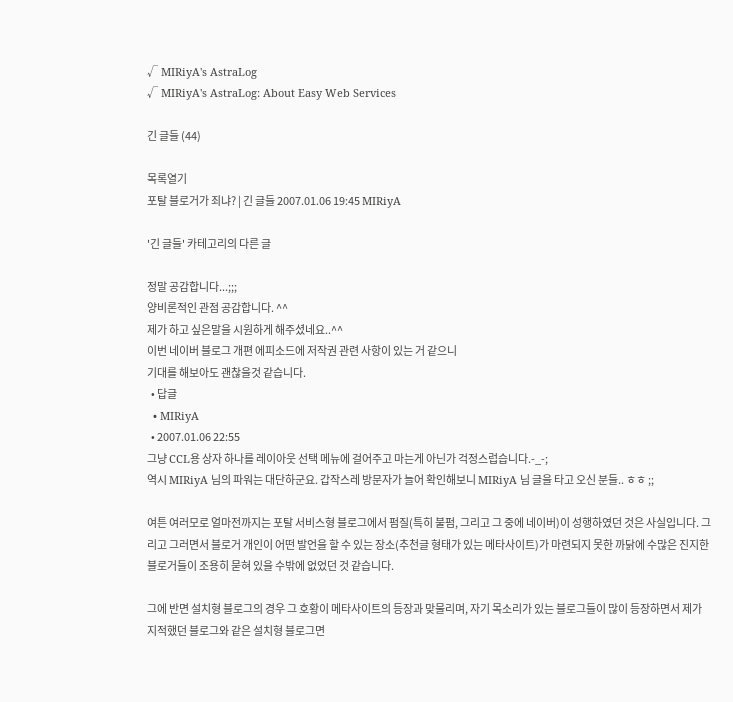√ MIRiyA's AstraLog
√ MIRiyA's AstraLog: About Easy Web Services

긴 글들 (44)

목록열기
포탈 블로거가 죄냐? | 긴 글들 2007.01.06 19:45 MIRiyA

'긴 글들' 카테고리의 다른 글

정말 공감합니다...;;;
양비론적인 관점 공감합니다. ^^
제가 하고 싶은말을 시원하게 해주셨네요..^^
이번 네이버 블로그 개편 에피소드에 저작권 관련 사항이 있는 거 같으니
기대를 해보아도 괜찮을것 같습니다.
  • 답글
  • MIRiyA
  • 2007.01.06 22:55
그냥 CCL용 상자 하나를 레이아웃 선택 메뉴에 걸어주고 마는게 아닌가 걱정스럽습니다.-_-;
역시 MIRiyA 님의 파워는 대단하군요. 갑작스레 방문자가 늘어 확인해보니 MIRiyA 님 글을 타고 오신 분들.. ㅎㅎ ;;

여튼 여러모로 얼마전까지는 포탈 서비스형 블로그에서 펌질(특히 불펌, 그리고 그 중에 네이버)이 성행하였던 것은 사실입니다. 그리고 그러면서 블로거 개인이 어떤 발언을 할 수 있는 장소(추천글 형태가 있는 메타사이트)가 마련되지 못한 까닭에 수많은 진지한 블로거들이 조용히 묻혀 있을 수밖에 없었던 것 같습니다.

그에 반면 설치형 블로그의 경우 그 호황이 메타사이트의 등장과 맞물리며, 자기 목소리가 있는 블로그들이 많이 등장하면서 제가 지적했던 블로그와 같은 설치형 블로그면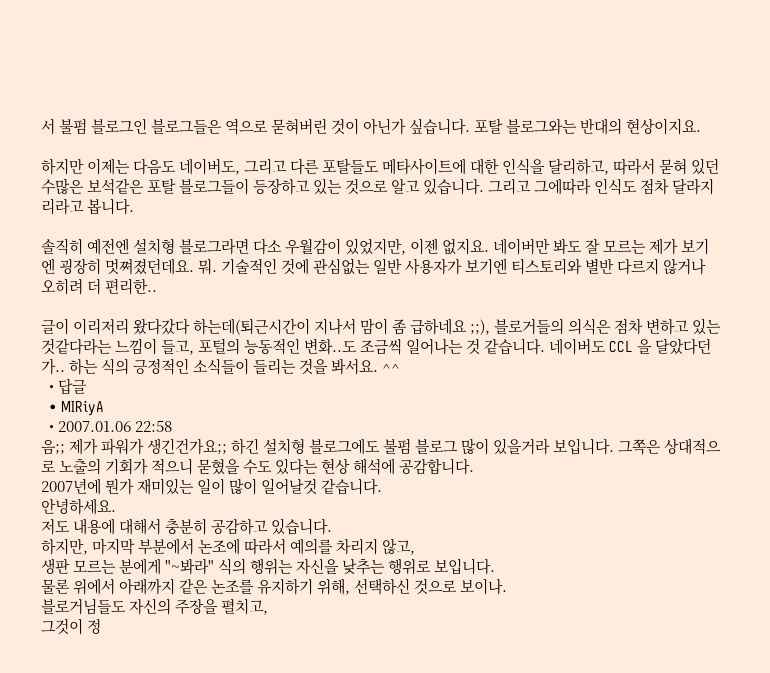서 불펌 블로그인 블로그들은 역으로 묻혀버린 것이 아닌가 싶습니다. 포탈 블로그와는 반대의 현상이지요.

하지만 이제는 다음도 네이버도, 그리고 다른 포탈들도 메타사이트에 대한 인식을 달리하고, 따라서 묻혀 있던 수많은 보석같은 포탈 블로그들이 등장하고 있는 것으로 알고 있습니다. 그리고 그에따라 인식도 점차 달라지리라고 봅니다.

솔직히 예전엔 설치형 블로그라면 다소 우월감이 있었지만, 이젠 없지요. 네이버만 봐도 잘 모르는 제가 보기엔 굉장히 멋쪄졌던데요. 뭐. 기술적인 것에 관심없는 일반 사용자가 보기엔 티스토리와 별반 다르지 않거나 오히려 더 편리한..

글이 이리저리 왔다갔다 하는데(퇴근시간이 지나서 맘이 좀 급하네요 ;;), 블로거들의 의식은 점차 변하고 있는 것같다라는 느낌이 들고, 포털의 능동적인 변화..도 조금씩 일어나는 것 같습니다. 네이버도 CCL 을 달았다던가.. 하는 식의 긍정적인 소식들이 들리는 것을 봐서요. ^^
  • 답글
  • MIRiyA
  • 2007.01.06 22:58
음;; 제가 파워가 생긴건가요;; 하긴 설치형 블로그에도 불펌 블로그 많이 있을거라 보입니다. 그쪽은 상대적으로 노출의 기회가 적으니 묻혔을 수도 있다는 현상 해석에 공감합니다.
2007년에 뭔가 재미있는 일이 많이 일어날것 같습니다.
안녕하세요.
저도 내용에 대해서 충분히 공감하고 있습니다.
하지만, 마지막 부분에서 논조에 따라서 예의를 차리지 않고,
생판 모르는 분에게 "~봐라" 식의 행위는 자신을 낮추는 행위로 보입니다.
물론 위에서 아래까지 같은 논조를 유지하기 위해, 선택하신 것으로 보이나.
블로거님들도 자신의 주장을 펼치고,
그것이 정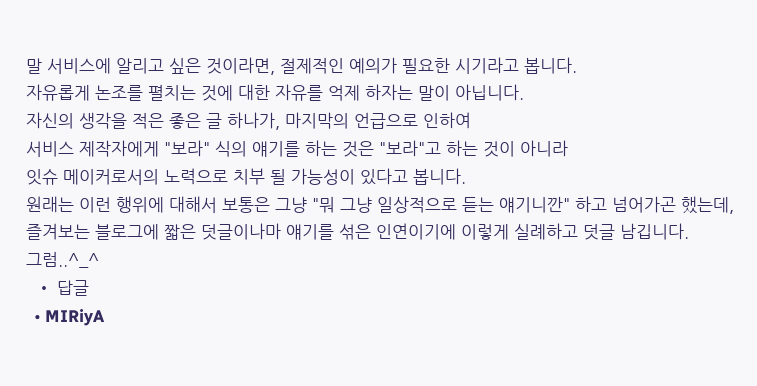말 서비스에 알리고 싶은 것이라면, 절제적인 예의가 필요한 시기라고 봅니다.
자유롭게 논조를 펼치는 것에 대한 자유를 억제 하자는 말이 아닙니다.
자신의 생각을 적은 좋은 글 하나가, 마지막의 언급으로 인하여
서비스 제작자에게 "보라" 식의 얘기를 하는 것은 "보라"고 하는 것이 아니라
잇슈 메이커로서의 노력으로 치부 될 가능성이 있다고 봅니다.
원래는 이런 행위에 대해서 보통은 그냥 "뭐 그냥 일상적으로 듣는 얘기니깐" 하고 넘어가곤 했는데,
즐겨보는 블로그에 짧은 덧글이나마 얘기를 섞은 인연이기에 이렇게 실례하고 덧글 남깁니다.
그럼..^_^
  • 답글
  • MIRiyA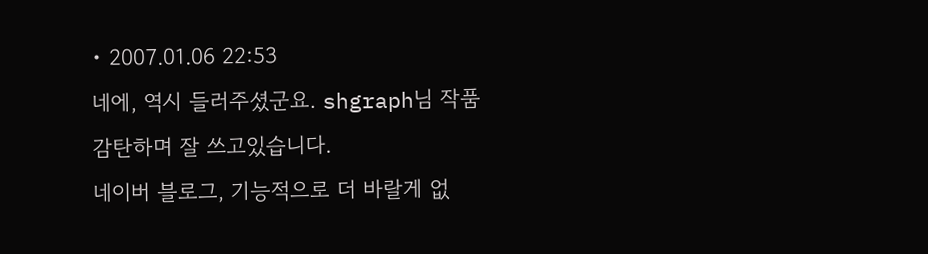• 2007.01.06 22:53
네에, 역시 들러주셨군요. shgraph님 작품 감탄하며 잘 쓰고있습니다.
네이버 블로그, 기능적으로 더 바랄게 없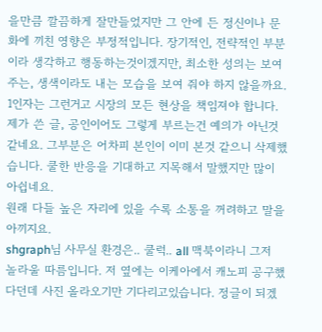을만큼 깔끔하게 잘만들었지만 그 안에 든 정신이나 문화에 끼친 영향은 부정적입니다. 장기적인, 전략적인 부분이라 생각하고 행동하는것이겠지만, 최소한 성의는 보여주는, 생색이라도 내는 모습을 보여 줘야 하지 않을까요. 1인자는 그런거고 시장의 모든 현상을 책임져야 합니다. 제가 쓴 글, 공인이어도 그렇게 부르는건 예의가 아닌것 같네요. 그부분은 어차피 본인이 이미 본것 같으니 삭제했습니다. 쿨한 반응을 기대하고 지목해서 말했지만 많이 아쉽네요.
원래 다들 높은 자리에 있을 수록 소통을 꺼려하고 말을 아끼지요.
shgraph님 사무실 환경은.. 쿨럭.. all 맥북이라니 그저 놀라울 따름입니다. 저 옆에는 이케아에서 캐노피 공구했다던데 사진 올라오기만 기다리고있습니다. 정글이 되겠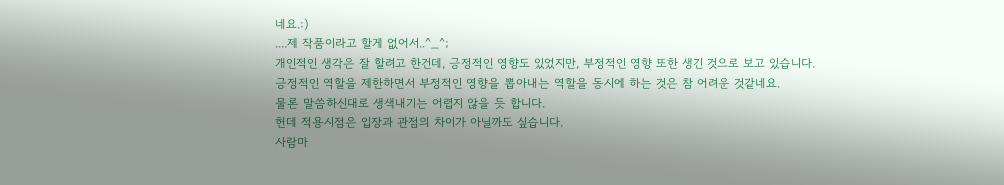네요.:)
....제 작품이라고 할게 없어서..^_^;
개인적인 생각은 잘 할려고 한건데, 긍정적인 영향도 있었지만, 부정적인 영향 또한 생긴 것으로 보고 있습니다.
긍정적인 역할을 제한하면서 부정적인 영향을 뽑아내는 역할을 동시에 하는 것은 참 어려운 것같네요.
물론 말씀하신대로 생색내기는 어렵지 않을 듯 합니다.
헌데 적용시점은 입장과 관점의 차이가 아닐까도 싶습니다.
사람마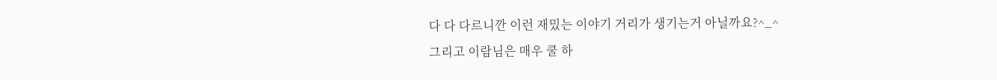다 다 다르니깐 이런 재밌는 이야기 거리가 생기는거 아닐까요?^_^
그리고 이람님은 매우 쿨 하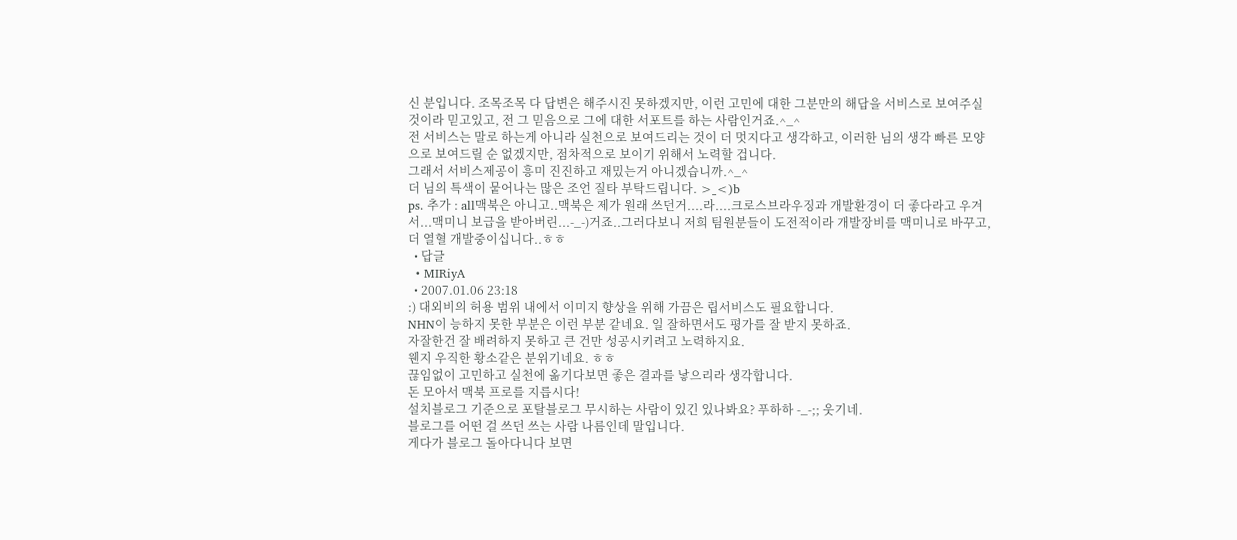신 분입니다. 조목조목 다 답변은 해주시진 못하겠지만, 이런 고민에 대한 그분만의 해답을 서비스로 보여주실 것이라 믿고있고, 전 그 믿음으로 그에 대한 서포트를 하는 사람인거죠.^_^
전 서비스는 말로 하는게 아니라 실천으로 보여드리는 것이 더 멋지다고 생각하고, 이러한 님의 생각 빠른 모양으로 보여드릴 순 없겠지만, 점차적으로 보이기 위해서 노력할 겁니다.
그래서 서비스제공이 흥미 진진하고 재밌는거 아니겠습니까.^_^
더 님의 특색이 뭍어나는 많은 조언 질타 부탁드립니다. >_<)b
ps. 추가 : all맥북은 아니고..맥북은 제가 원래 쓰던거....라....크로스브라우징과 개발환경이 더 좋다라고 우겨서...맥미니 보급을 받아버린...-_-)거죠..그러다보니 저희 팀원분들이 도전적이라 개발장비를 맥미니로 바꾸고, 더 열혈 개발중이십니다..ㅎㅎ
  • 답글
  • MIRiyA
  • 2007.01.06 23:18
:) 대외비의 허용 범위 내에서 이미지 향상을 위해 가끔은 립서비스도 필요합니다.
NHN이 능하지 못한 부분은 이런 부분 같네요. 일 잘하면서도 평가를 잘 받지 못하죠.
자잘한건 잘 배려하지 못하고 큰 건만 성공시키려고 노력하지요.
웬지 우직한 황소같은 분위기네요. ㅎㅎ
끊임없이 고민하고 실천에 옮기다보면 좋은 결과를 낳으리라 생각합니다.
돈 모아서 맥북 프로를 지릅시다!
설치블로그 기준으로 포탈블로그 무시하는 사람이 있긴 있나봐요? 푸하하 -_-;; 웃기네.
블로그를 어떤 걸 쓰던 쓰는 사람 나름인데 말입니다.
게다가 블로그 돌아다니다 보면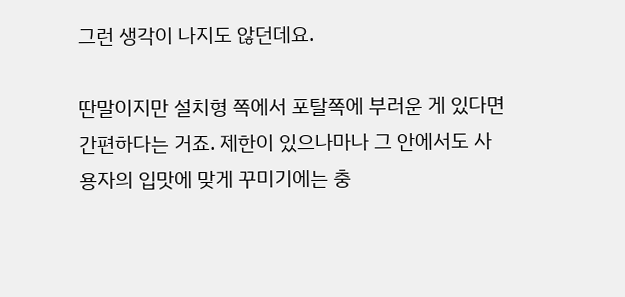그런 생각이 나지도 않던데요.

딴말이지만 설치형 쪽에서 포탈쪽에 부러운 게 있다면 간편하다는 거죠. 제한이 있으나마나 그 안에서도 사용자의 입맛에 맞게 꾸미기에는 충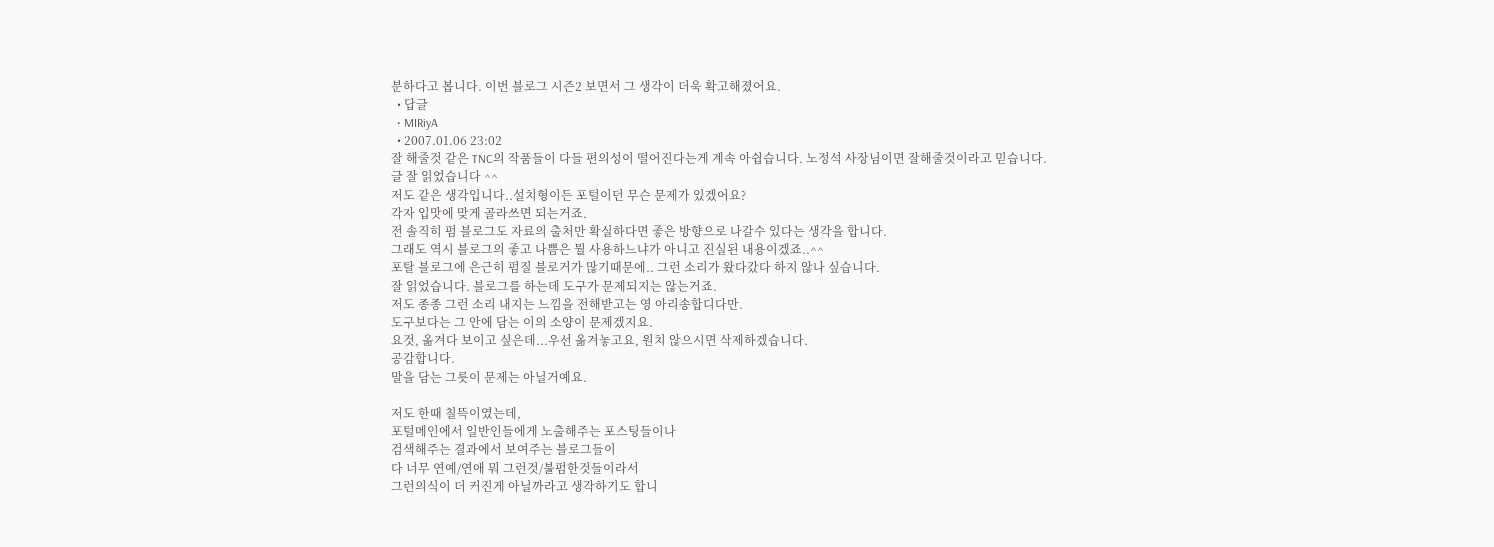분하다고 봅니다. 이번 블로그 시즌2 보면서 그 생각이 더욱 확고해졌어요.
  • 답글
  • MIRiyA
  • 2007.01.06 23:02
잘 해줄것 같은 TNC의 작품들이 다들 편의성이 떨어진다는게 계속 아쉽습니다. 노정석 사장님이면 잘해줄것이라고 믿습니다.
글 잘 읽었습니다 ^^
저도 같은 생각입니다..설치형이든 포털이던 무슨 문제가 있겠어요?
각자 입맛에 맞게 골라쓰면 되는거죠.
전 솔직히 펌 블로그도 자료의 출처만 확실하다면 좋은 방향으로 나갈수 있다는 생각을 합니다.
그래도 역시 블로그의 좋고 나쁨은 뭘 사용하느냐가 아니고 진실된 내용이겠죠..^^
포탈 블로그에 은근히 펌질 블로거가 많기때문에.. 그런 소리가 왔다갔다 하지 않나 싶습니다.
잘 읽었습니다. 블로그를 하는데 도구가 문제되지는 않는거죠.
저도 종종 그런 소리 내지는 느낌을 전해받고는 영 아리송합디다만.
도구보다는 그 안에 담는 이의 소양이 문제겠지요.
요것, 옮겨다 보이고 싶은데...우선 옮겨놓고요, 원치 않으시면 삭제하겠습니다.
공감합니다.
말을 담는 그릇이 문제는 아닐거예요.

저도 한때 칠뜩이였는데,
포털메인에서 일반인들에게 노출해주는 포스팅들이나
검색해주는 결과에서 보여주는 블로그들이
다 너무 연예/연애 뭐 그런것/불펌한것들이라서
그런의식이 더 커진게 아닐까라고 생각하기도 합니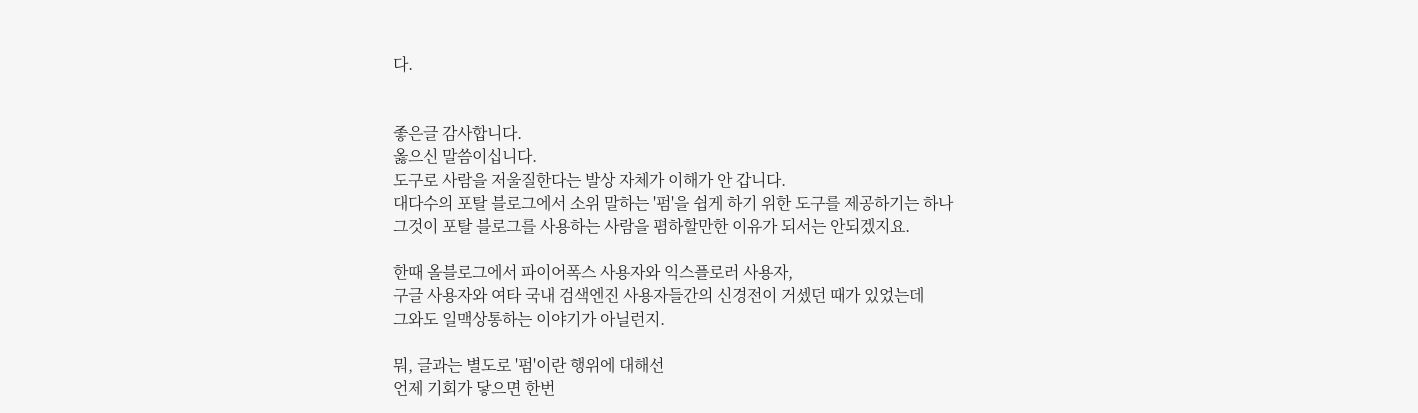다.


좋은글 감사합니다.
옳으신 말씀이십니다.
도구로 사람을 저울질한다는 발상 자체가 이해가 안 갑니다.
대다수의 포탈 블로그에서 소위 말하는 '펌'을 쉽게 하기 위한 도구를 제공하기는 하나
그것이 포탈 블로그를 사용하는 사람을 폄하할만한 이유가 되서는 안되겠지요.

한때 올블로그에서 파이어폭스 사용자와 익스플로러 사용자,
구글 사용자와 여타 국내 검색엔진 사용자들간의 신경전이 거셌던 때가 있었는데
그와도 일맥상통하는 이야기가 아닐런지.

뭐, 글과는 별도로 '펌'이란 행위에 대해선
언제 기회가 닿으면 한번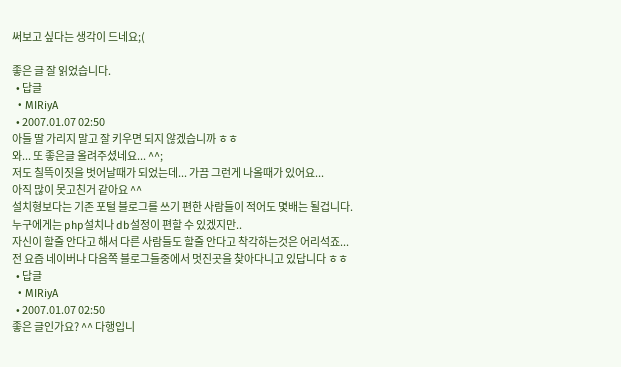써보고 싶다는 생각이 드네요;(

좋은 글 잘 읽었습니다.
  • 답글
  • MIRiyA
  • 2007.01.07 02:50
아들 딸 가리지 말고 잘 키우면 되지 않겠습니까 ㅎㅎ
와... 또 좋은글 올려주셨네요... ^^;
저도 칠뜩이짓을 벗어날때가 되었는데... 가끔 그런게 나올때가 있어요...
아직 많이 못고친거 같아요 ^^
설치형보다는 기존 포털 블로그를 쓰기 편한 사람들이 적어도 몇배는 될겁니다.
누구에게는 php설치나 db설정이 편할 수 있겠지만..
자신이 할줄 안다고 해서 다른 사람들도 할줄 안다고 착각하는것은 어리석죠...
전 요즘 네이버나 다음쪽 블로그들중에서 멋진곳을 찾아다니고 있답니다 ㅎㅎ
  • 답글
  • MIRiyA
  • 2007.01.07 02:50
좋은 글인가요? ^^ 다행입니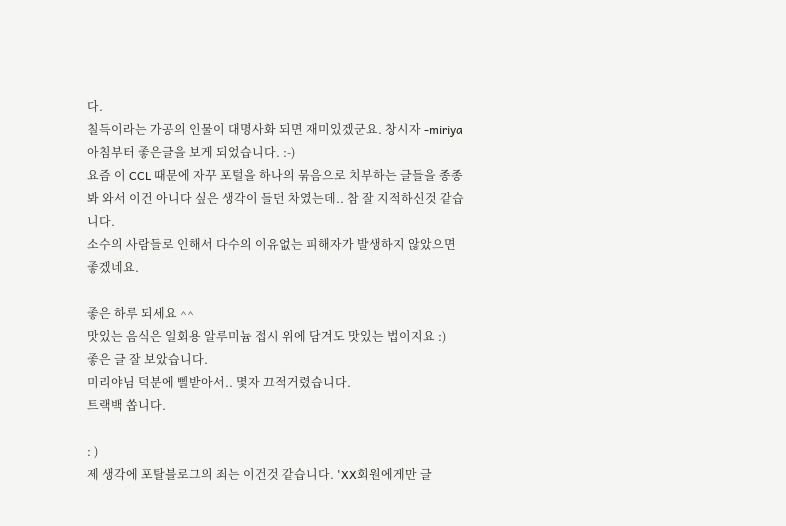다.
칠득이라는 가공의 인물이 대명사화 되면 재미있겠군요. 창시자 -miriya
아침부터 좋은글을 보게 되었습니다. :-)
요즘 이 CCL 때문에 자꾸 포털을 하나의 묶음으로 치부하는 글들을 종종 봐 와서 이건 아니다 싶은 생각이 들던 차였는데.. 참 잘 지적하신것 같습니다.
소수의 사람들로 인해서 다수의 이유없는 피해자가 발생하지 않았으면 좋겠네요.

좋은 하루 되세요 ^^
맛있는 음식은 일회용 알루미늄 접시 위에 담겨도 맛있는 법이지요 :)
좋은 글 잘 보았습니다.
미리야님 덕분에 삘받아서.. 몇자 끄적거렸습니다.
트랙백 쏩니다.

: )
제 생각에 포탈블로그의 죄는 이건것 같습니다. 'XX회원에게만 글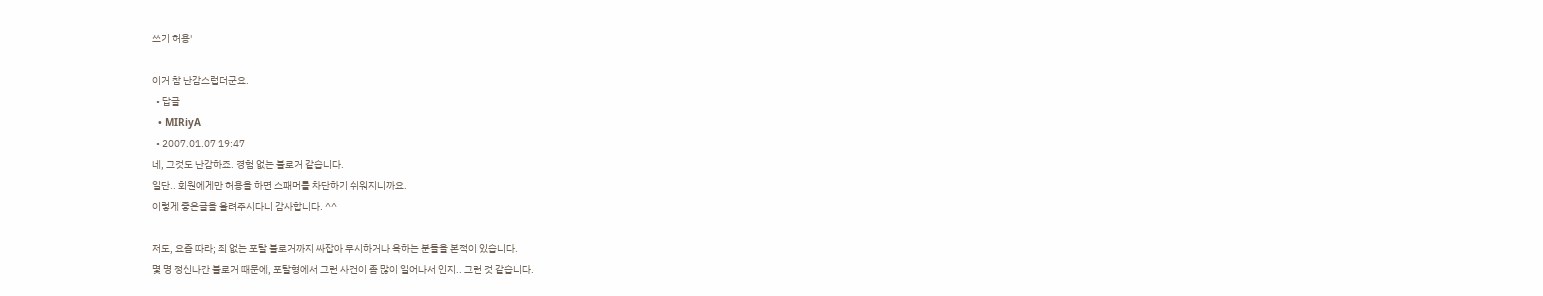쓰기 허용'

이거 참 난감스럽더군요.
  • 답글
  • MIRiyA
  • 2007.01.07 19:47
네, 그것도 난감하죠. 경험 없는 블로거 같습니다.
일단.. 회원에게만 허용을 하면 스패머를 차단하기 쉬워지니까요.
이렇게 좋은글을 올려주시다니 감사합니다. ^^

저도, 요즘 따라; 죄 없는 포탈 블로거까지 싸잡아 무시하거나 욕하는 분들을 본적이 있습니다.
몇 명 정신나간 블로거 때문에, 포탈형에서 그런 사건이 좀 많이 일어나서 인지.. 그런 것 같습니다.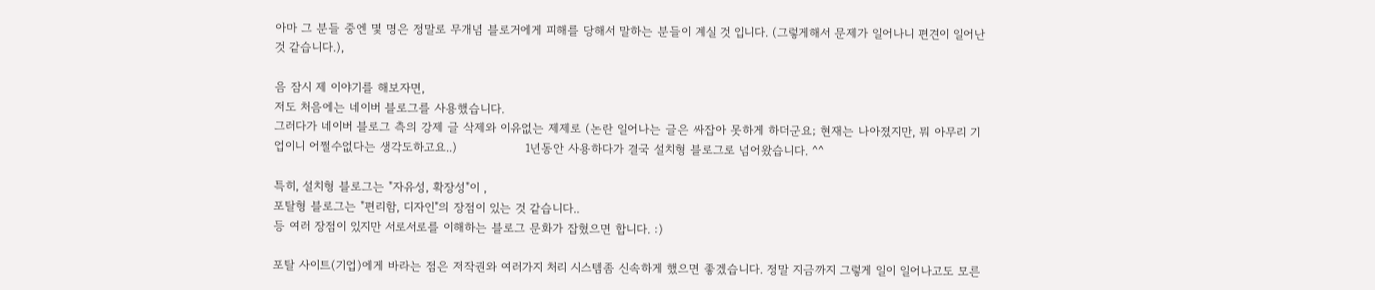아마 그 분들 중엔 몇 명은 정말로 무개념 블로거에게 피해를 당해서 말하는 분들이 계실 것 입니다. (그렇게해서 문제가 일어나니 편견이 일어난 것 같습니다.),

음 잠시 제 이야기를 해보자면,
저도 처음에는 네이버 블로그를 사용했습니다.
그러다가 네이버 블로그 측의 강제 글 삭제와 이유없는 제제로 (논란 일어나는 글은 싸잡아 못하게 하더군요; 현재는 나아졌지만, 뭐 아무리 기업이니 어쩔수없다는 생각도하고요..)                 1년동안 사용하다가 결국 설치형 블로그로 넘어왔습니다. ^^

특히, 설치형 블로그는 "자유성, 확장성"이 ,
포탈형 블로그는 "편리함, 디자인"의 장점이 있는 것 같습니다..
등 여러 장점이 있지만 서로서로를 이해하는 블로그 문화가 잡혔으면 합니다. :)

포탈 사이트(기업)에게 바라는 점은 저작권와 여러가지 처리 시스템좀 신속하게 했으면 좋겠습니다. 정말 지금까지 그렇게 일이 일어나고도 모른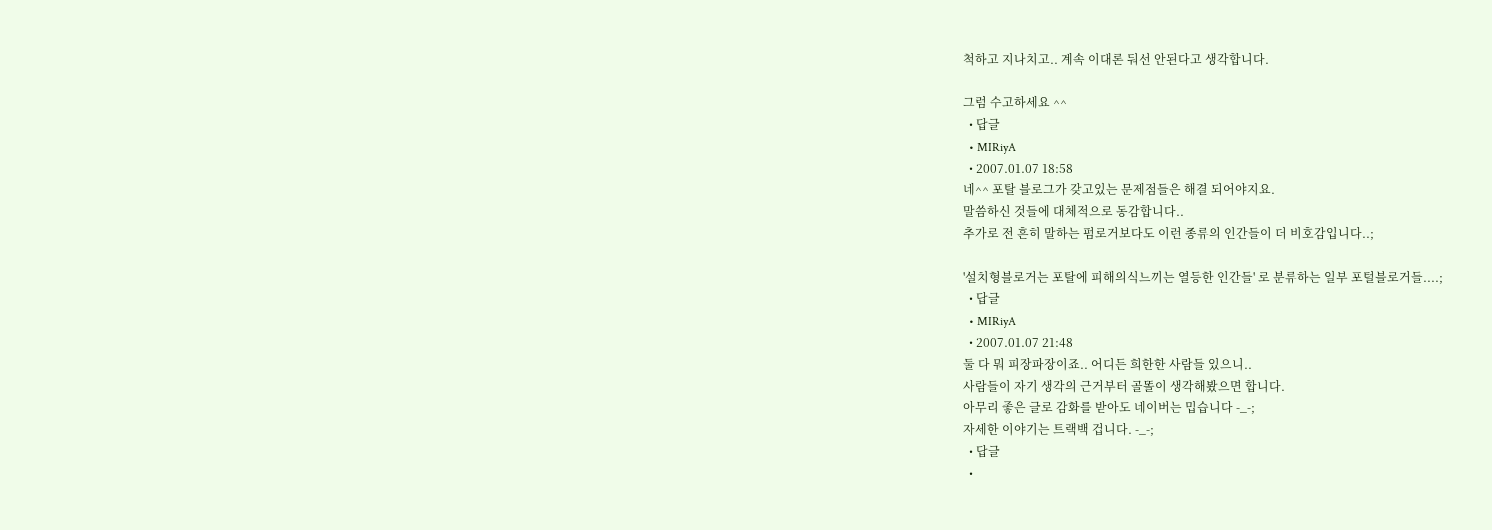척하고 지나치고.. 계속 이대론 둬선 안된다고 생각합니다.

그럼 수고하세요 ^^
  • 답글
  • MIRiyA
  • 2007.01.07 18:58
네^^ 포탈 블로그가 갖고있는 문제점들은 해결 되어야지요.
말씀하신 것들에 대체적으로 동감합니다..
추가로 전 흔히 말하는 펌로거보다도 이런 종류의 인간들이 더 비호감입니다..;

'설치형블로거는 포탈에 피해의식느끼는 열등한 인간들' 로 분류하는 일부 포털블로거들....;
  • 답글
  • MIRiyA
  • 2007.01.07 21:48
둘 다 뭐 피장파장이죠.. 어디든 희한한 사람들 있으니..
사람들이 자기 생각의 근거부터 골똘이 생각해봤으면 합니다.
아무리 좋은 글로 감화를 받아도 네이버는 밉습니다 -_-;
자세한 이야기는 트랙백 겁니다. -_-;
  • 답글
  •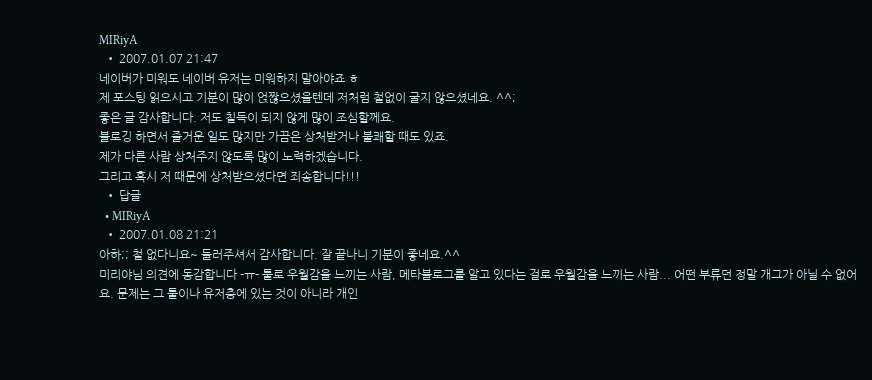MIRiyA
  • 2007.01.07 21:47
네이버가 미워도 네이버 유저는 미워하지 말아야죠 ㅎ
제 포스팅 읽으시고 기분이 많이 얹짢으셨을텐데 저처럼 철없이 굴지 않으셨네요. ^^;
좋은 글 감사합니다. 저도 칠득이 되지 않게 많이 조심할께요.
블로깅 하면서 즐거운 일도 많지만 가끔은 상처받거나 불쾌할 때도 있죠.
제가 다른 사람 상처주지 않도록 많이 노력하겠습니다.
그리고 혹시 저 때문에 상처받으셨다면 죄송합니다!!!
  • 답글
  • MIRiyA
  • 2007.01.08 21:21
아하;; 철 없다니요~ 들러주셔서 감사합니다. 잘 끝나니 기분이 좋네요.^^
미리야님 의견에 동감합니다 -ㅠ- 툴로 우월감을 느끼는 사람, 메타블로그를 알고 있다는 걸로 우월감을 느끼는 사람... 어떤 부류던 정말 개그가 아닐 수 없어요. 문제는 그 툴이나 유저층에 있는 것이 아니라 개인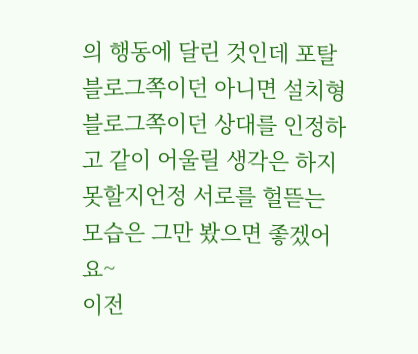의 행동에 달린 것인데 포탈블로그쪽이던 아니면 설치형블로그쪽이던 상대를 인정하고 같이 어울릴 생각은 하지못할지언정 서로를 헐뜯는 모습은 그만 봤으면 좋겠어요~
이전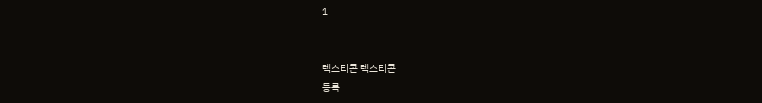1


텍스티콘 텍스티콘
등록